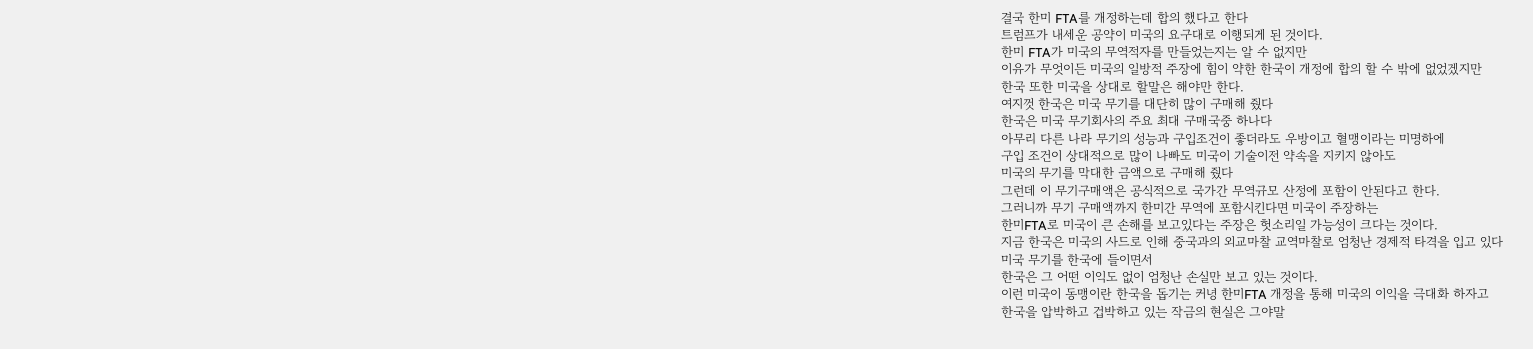결국 한미 FTA를 개정하는데 합의 했다고 한다
트럼프가 내세운 공약이 미국의 요구대로 이행되게 된 것이다.
한미 FTA가 미국의 무역적자를 만들었는지는 알 수 없지만
이유가 무엇이든 미국의 일방적 주장에 힘이 약한 한국이 개정에 합의 할 수 밖에 없었겠지만
한국 또한 미국을 상대로 할말은 해야만 한다.
여지껏 한국은 미국 무기를 대단히 많이 구매해 줬다
한국은 미국 무기회사의 주요 최대 구매국중 하나다
아무리 다른 나라 무기의 성능과 구입조건이 좋더라도 우방이고 혈맹이라는 미명하에
구입 조건이 상대적으로 많이 나빠도 미국이 기술이전 약속을 지키지 않아도
미국의 무기를 막대한 금액으로 구매해 줬다
그런데 이 무기구매액은 공식적으로 국가간 무역규모 산정에 포함이 안된다고 한다.
그러니까 무기 구매액까지 한미간 무역에 포함시킨다면 미국이 주장하는
한미FTA로 미국이 큰 손해를 보고있다는 주장은 헛소리일 가능성이 크다는 것이다.
지금 한국은 미국의 사드로 인해 중국과의 외교마찰 교역마찰로 엄청난 경제적 타격을 입고 있다
미국 무기를 한국에 들이면서
한국은 그 어떤 이익도 없이 엄청난 손실만 보고 있는 것이다.
이런 미국이 동맹이란 한국을 돕기는 커녕 한미FTA 개정을 통해 미국의 이익을 극대화 하자고
한국을 압박하고 겁박하고 있는 작금의 현실은 그야말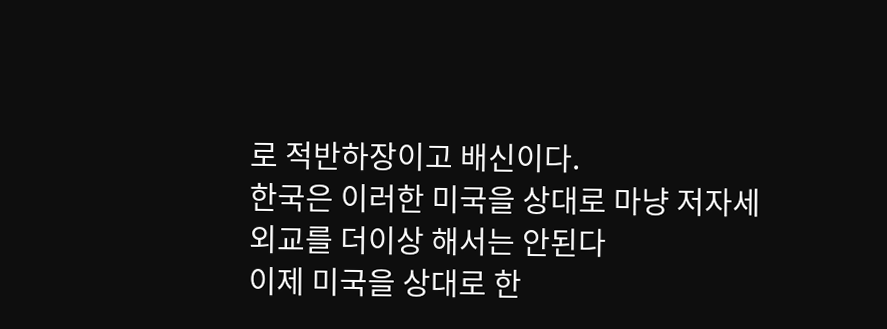로 적반하장이고 배신이다.
한국은 이러한 미국을 상대로 마냥 저자세 외교를 더이상 해서는 안된다
이제 미국을 상대로 한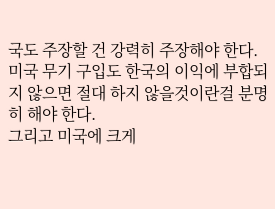국도 주장할 건 강력히 주장해야 한다.
미국 무기 구입도 한국의 이익에 부합되지 않으면 절대 하지 않을것이란걸 분명히 해야 한다.
그리고 미국에 크게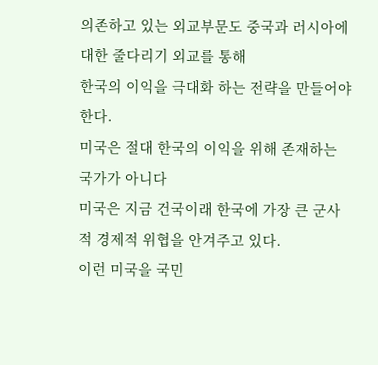의존하고 있는 외교부문도 중국과 러시아에 대한 줄다리기 외교를 통해
한국의 이익을 극대화 하는 전략을 만들어야 한다.
미국은 절대 한국의 이익을 위해 존재하는 국가가 아니다
미국은 지금 건국이래 한국에 가장 큰 군사적 경제적 위협을 안겨주고 있다.
이런 미국을 국민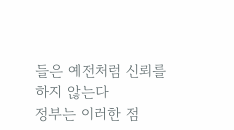들은 예전처럼 신뢰를 하지 않는다
정부는 이러한 점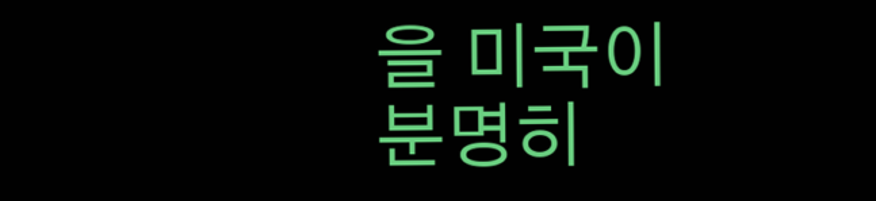을 미국이 분명히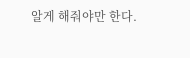알게 해줘야만 한다.